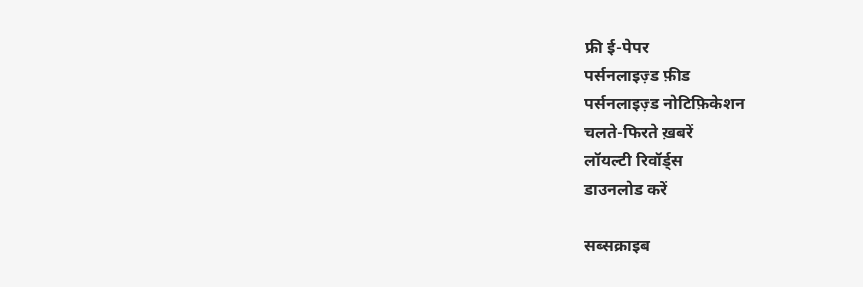फ्री ई-पेपर
पर्सनलाइज़्ड फ़ीड
पर्सनलाइज़्ड नोटिफ़िकेशन
चलते-फिरते ख़बरें
लॉयल्टी रिवॉर्ड्स
डाउनलोड करें

सब्सक्राइब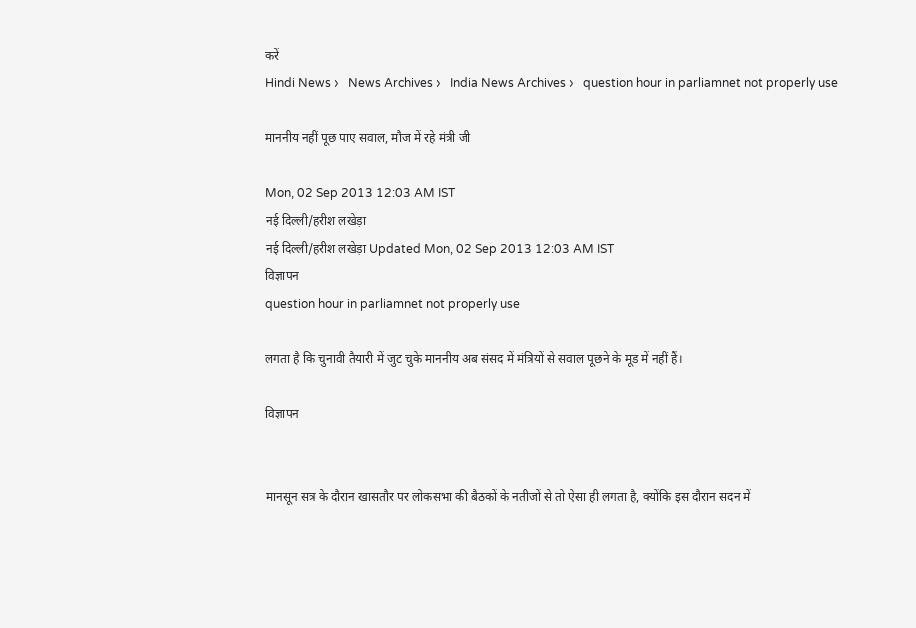करें
Hindi News ›   News Archives ›   India News Archives ›   question hour in parliamnet not properly use

माननीय नहीं पूछ पाए सवाल, मौज में रहे मंत्री जी

Mon, 02 Sep 2013 12:03 AM IST
नई दिल्ली/हरीश लखेड़ा
नई दिल्ली/हरीश लखेड़ा Updated Mon, 02 Sep 2013 12:03 AM IST
विज्ञापन
question hour in parliamnet not properly use

लगता है कि चुनावी तैयारी में जुट चुके माननीय अब संसद में मंत्रियों से सवाल पूछने के मूड में नहीं हैं।

विज्ञापन


मानसून सत्र के दौरान खासतौर पर लोकसभा की बैठकों के नतीजों से तो ऐसा ही लगता है, क्योंकि इस दौरान सदन में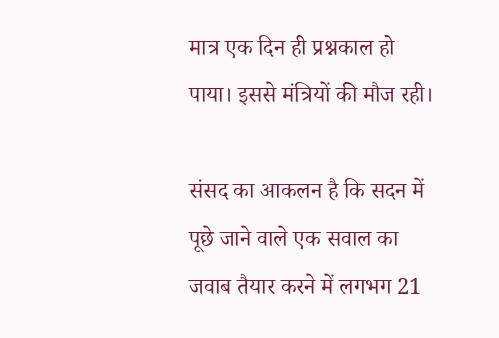मात्र एक दिन ही प्रश्नकाल हो पाया। इससे मंत्रियों की मौज रही।

संसद का आकलन है कि सदन में पूछे जाने वाले एक सवाल का जवाब तैयार करने में लगभग 21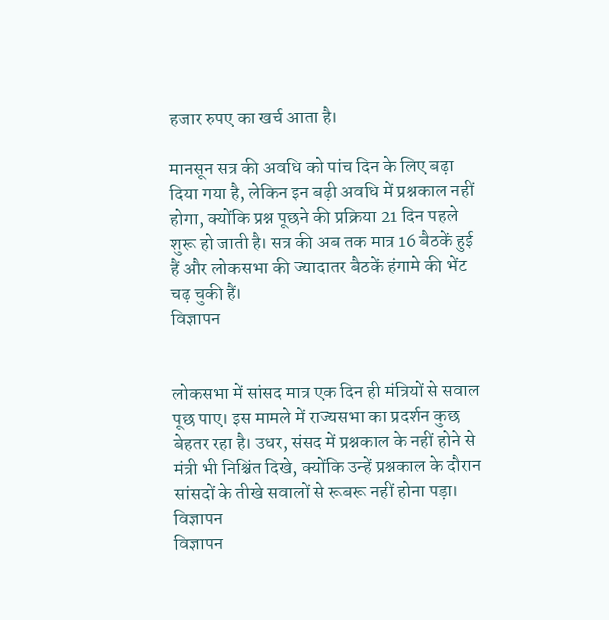हजार रुपए का खर्च आता है।

मानसून सत्र की अवधि को पांच दिन के लिए बढ़ा दिया गया है, लेकिन इन बढ़ी अवधि में प्रश्नकाल नहीं होगा, क्योंकि प्रश्न पूछने की प्रक्रिया 21 दिन पहले शुरू हो जाती है। सत्र की अब तक मात्र 16 बैठकें हुई हैं और लोकसभा की ज्यादातर बैठकें हंगामे की भेंट चढ़ चुकी हैं।
विज्ञापन


लोकसभा में सांसद मात्र एक दिन ही मंत्रियों से सवाल पूछ पाए। इस मामले में राज्यसभा का प्रदर्शन कुछ बेहतर रहा है। उधर, संसद में प्रश्नकाल के नहीं होने से मंत्री भी निश्चिंत दिखे, क्योंकि उन्हें प्रश्नकाल के दौरान सांसदों के तीखे सवालों से रूबरू नहीं होना पड़ा।
विज्ञापन
विज्ञापन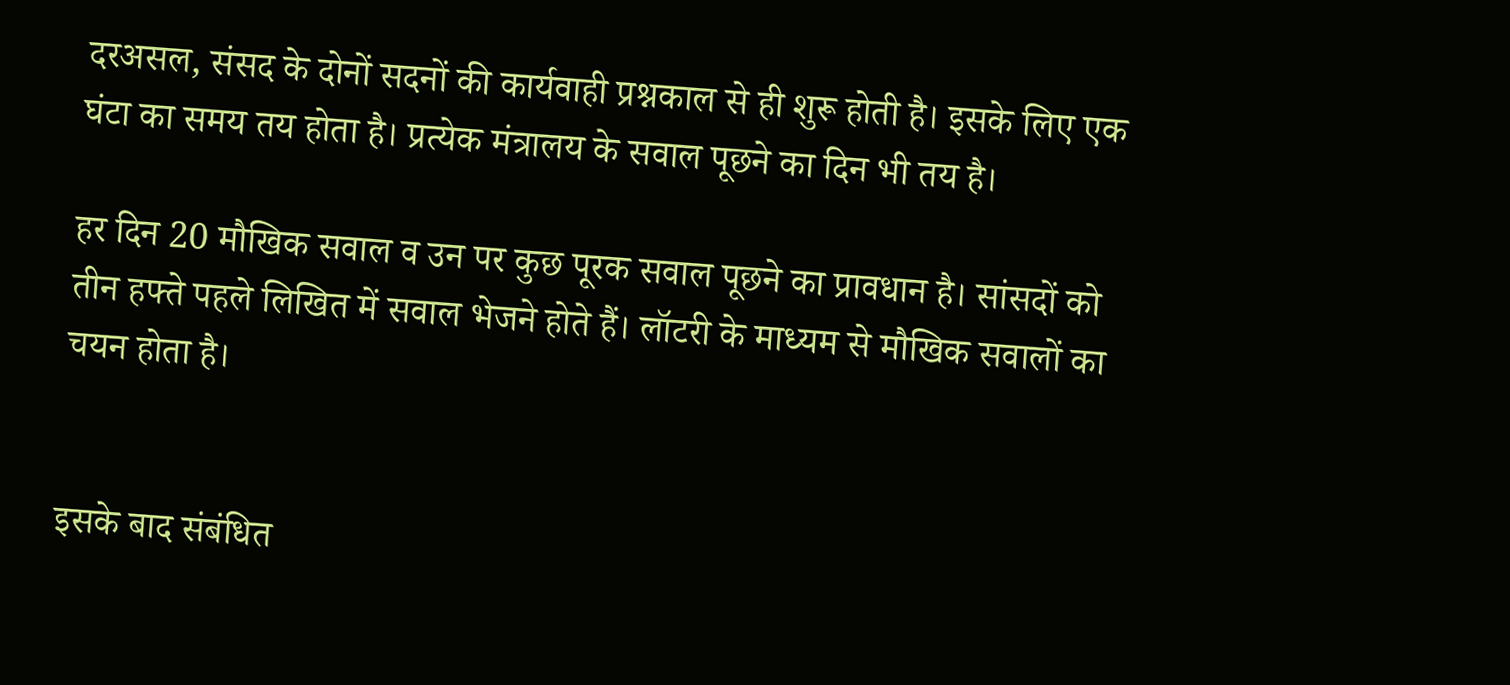दरअसल, संसद के दोनों सदनों की कार्यवाही प्रश्नकाल से ही शुरू होती है। इसके लिए एक घंटा का समय तय होता है। प्रत्येक मंत्रालय के सवाल पूछने का दिन भी तय है।

हर दिन 20 मौखिक सवाल व उन पर कुछ पूरक सवाल पूछने का प्रावधान है। सांसदों को तीन हफ्ते पहले लिखित में सवाल भेजने होते हैं। लॉटरी के माध्यम से मौखिक सवालों का चयन होता है।


इसके बाद संबंधित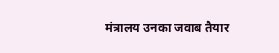मंत्रालय उनका जवाब तैयार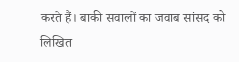करते हैं। बाकी सवालों का जवाब सांसद को लिखित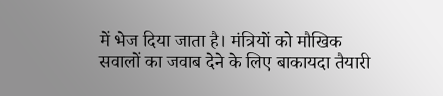में भेज दिया जाता है। मंत्रियों को मौखिक सवालों का जवाब देने के लिए बाकायदा तैयारी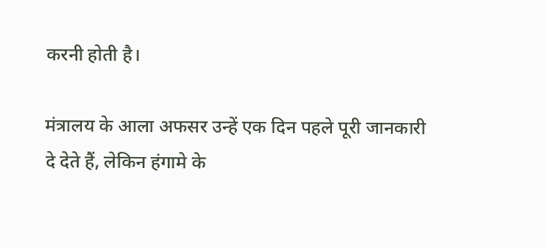करनी होती है।

मंत्रालय के आला अफसर उन्हें एक दिन पहले पूरी जानकारी दे देते हैं, लेकिन हंगामे के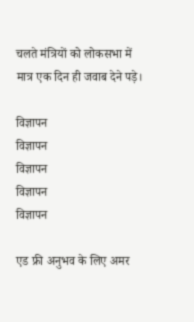चलते मंत्रियों को लोकसभा में मात्र एक दिन ही जवाब देने पड़े।

विज्ञापन
विज्ञापन
विज्ञापन
विज्ञापन
विज्ञापन

एड फ्री अनुभव के लिए अमर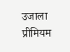उजाला प्रीमियम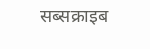सब्सक्राइब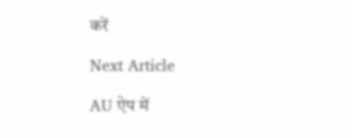करें

Next Article

AU ऐप में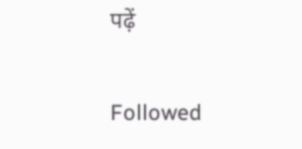पढ़ें

Followed